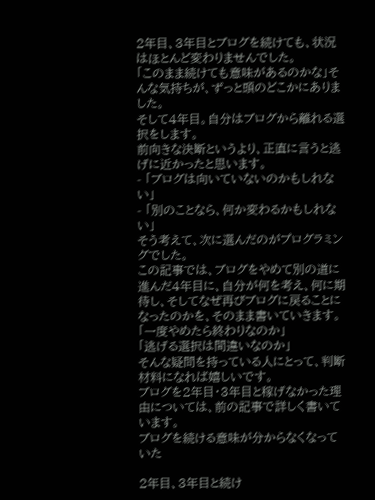2年目、3年目とブログを続けても、状況はほとんど変わりませんでした。
「このまま続けても意味があるのかな」そんな気持ちが、ずっと頭のどこかにありました。
そして4年目。自分はブログから離れる選択をします。
前向きな決断というより、正直に言うと逃げに近かったと思います。
- 「ブログは向いていないのかもしれない」
- 「別のことなら、何か変わるかもしれない」
そう考えて、次に選んだのがプログラミングでした。
この記事では、ブログをやめて別の道に進んだ4年目に、自分が何を考え、何に期待し、そしてなぜ再びブログに戻ることになったのかを、そのまま書いていきます。
「一度やめたら終わりなのか」
「逃げる選択は間違いなのか」
そんな疑問を持っている人にとって、判断材料になれば嬉しいです。
ブログを2年目・3年目と稼げなかった理由については、前の記事で詳しく書いています。
ブログを続ける意味が分からなくなっていた

2年目、3年目と続け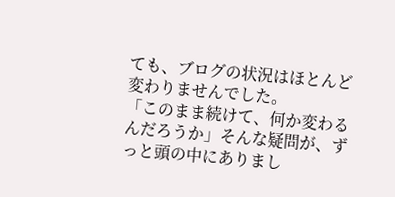ても、ブログの状況はほとんど変わりませんでした。
「このまま続けて、何か変わるんだろうか」そんな疑問が、ずっと頭の中にありまし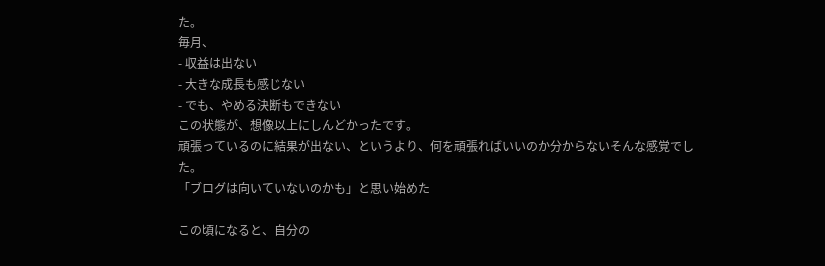た。
毎月、
- 収益は出ない
- 大きな成長も感じない
- でも、やめる決断もできない
この状態が、想像以上にしんどかったです。
頑張っているのに結果が出ない、というより、何を頑張ればいいのか分からないそんな感覚でした。
「ブログは向いていないのかも」と思い始めた

この頃になると、自分の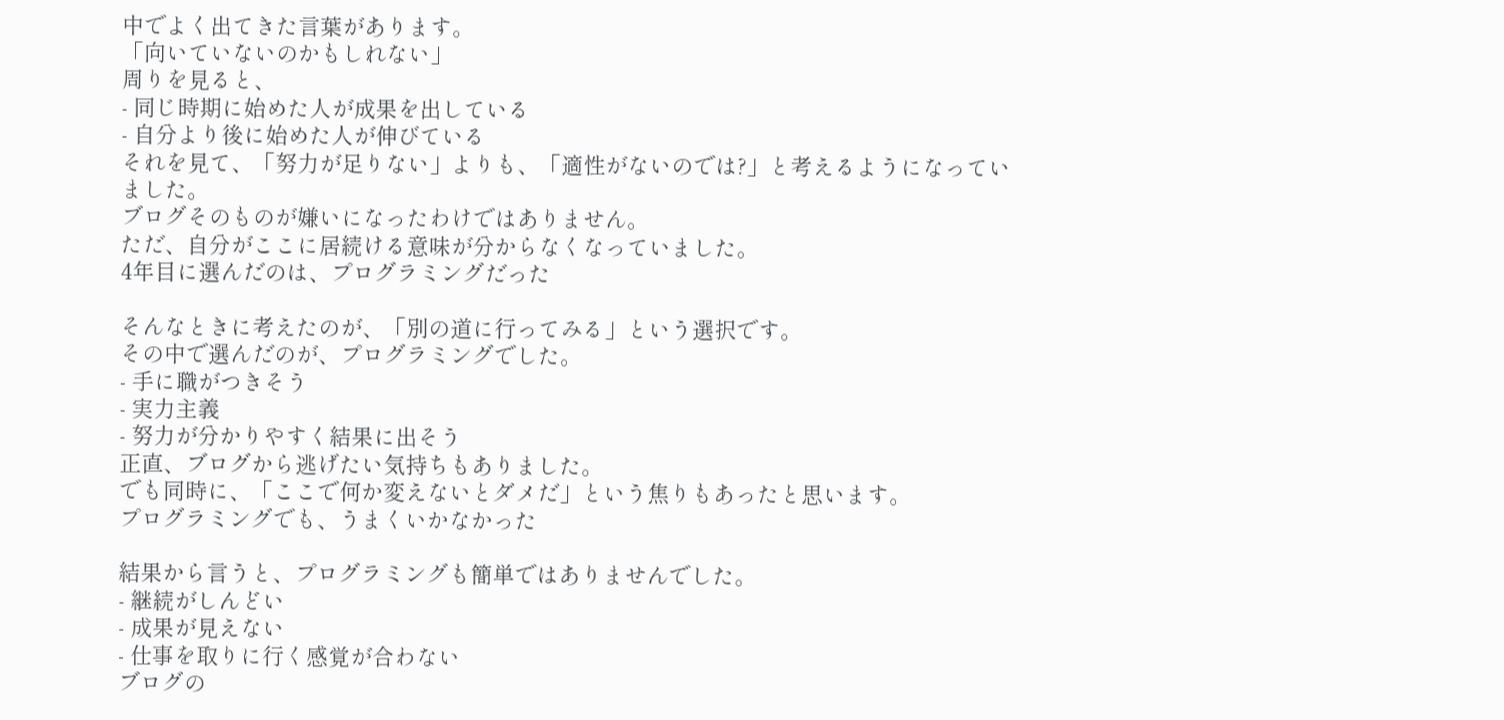中でよく出てきた言葉があります。
「向いていないのかもしれない」
周りを見ると、
- 同じ時期に始めた人が成果を出している
- 自分より後に始めた人が伸びている
それを見て、「努力が足りない」よりも、「適性がないのでは?」と考えるようになっていました。
ブログそのものが嫌いになったわけではありません。
ただ、自分がここに居続ける意味が分からなくなっていました。
4年目に選んだのは、プログラミングだった

そんなときに考えたのが、「別の道に行ってみる」という選択です。
その中で選んだのが、プログラミングでした。
- 手に職がつきそう
- 実力主義
- 努力が分かりやすく結果に出そう
正直、ブログから逃げたい気持ちもありました。
でも同時に、「ここで何か変えないとダメだ」という焦りもあったと思います。
プログラミングでも、うまくいかなかった

結果から言うと、プログラミングも簡単ではありませんでした。
- 継続がしんどい
- 成果が見えない
- 仕事を取りに行く感覚が合わない
ブログの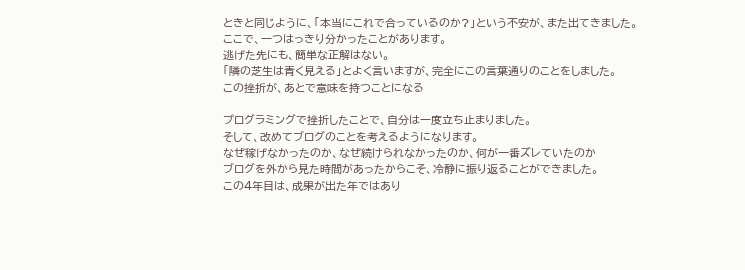ときと同じように、「本当にこれで合っているのか?」という不安が、また出てきました。
ここで、一つはっきり分かったことがあります。
逃げた先にも、簡単な正解はない。
「隣の芝生は青く見える」とよく言いますが、完全にこの言葉通りのことをしました。
この挫折が、あとで意味を持つことになる

プログラミングで挫折したことで、自分は一度立ち止まりました。
そして、改めてブログのことを考えるようになります。
なぜ稼げなかったのか、なぜ続けられなかったのか、何が一番ズレていたのか
ブログを外から見た時間があったからこそ、冷静に振り返ることができました。
この4年目は、成果が出た年ではあり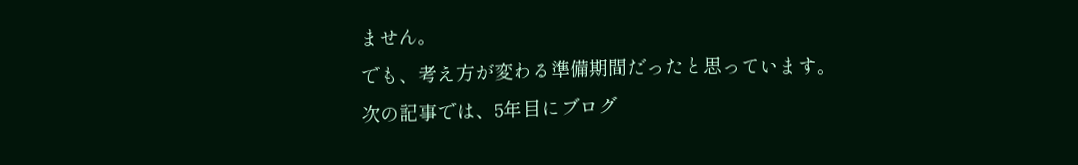ません。
でも、考え方が変わる準備期間だったと思っています。
次の記事では、5年目にブログ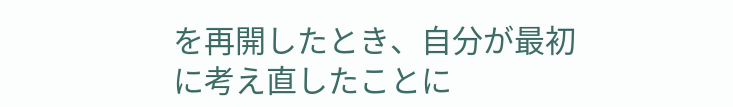を再開したとき、自分が最初に考え直したことに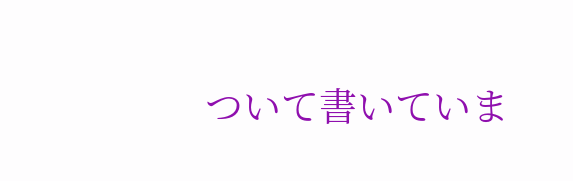ついて書いていま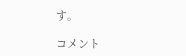す。

コメント